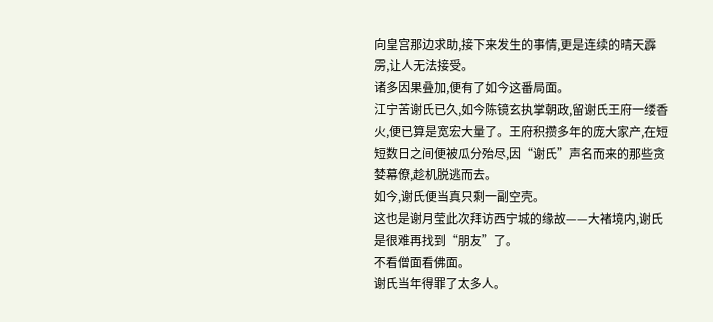向皇宫那边求助,接下来发生的事情,更是连续的晴天霹雳,让人无法接受。
诸多因果叠加,便有了如今这番局面。
江宁苦谢氏已久,如今陈镜玄执掌朝政,留谢氏王府一缕香火,便已算是宽宏大量了。王府积攒多年的庞大家产,在短短数日之间便被瓜分殆尽,因“谢氏”声名而来的那些贪婪幕僚,趁机脱逃而去。
如今,谢氏便当真只剩一副空壳。
这也是谢月莹此次拜访西宁城的缘故——大褚境内,谢氏是很难再找到“朋友”了。
不看僧面看佛面。
谢氏当年得罪了太多人。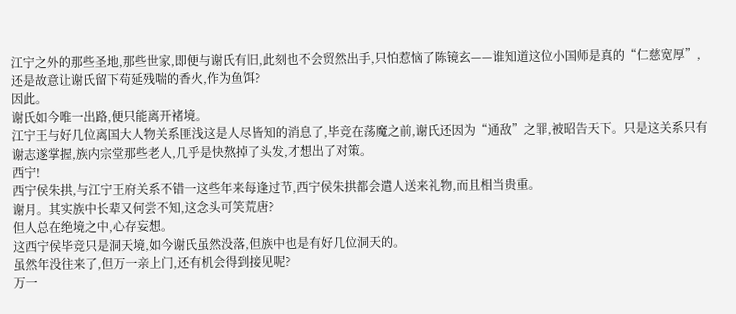江宁之外的那些圣地,那些世家,即便与谢氏有旧,此刻也不会贸然出手,只怕惹恼了陈镜玄——谁知道这位小国师是真的“仁慈宽厚”,还是故意让谢氏留下苟延残喘的香火,作为鱼饵?
因此。
谢氏如今唯一出路,便只能离开褚境。
江宁王与好几位离国大人物关系匪浅这是人尽皆知的消息了,毕竞在荡魔之前,谢氏还因为“通敌”之罪,被昭告天下。只是这关系只有谢志遂掌握,族内宗堂那些老人,几乎是快熬掉了头发,才想出了对策。
西宁!
西宁侯朱拱,与江宁王府关系不错一这些年来每逢过节,西宁侯朱拱都会遣人送来礼物,而且相当贵重。
谢月。其实族中长辈又何尝不知,这念头可笑荒唐?
但人总在绝境之中,心存妄想。
这西宁侯毕竞只是洞天境,如今谢氏虽然没落,但族中也是有好几位洞天的。
虽然年没往来了,但万一亲上门,还有机会得到接见呢?
万一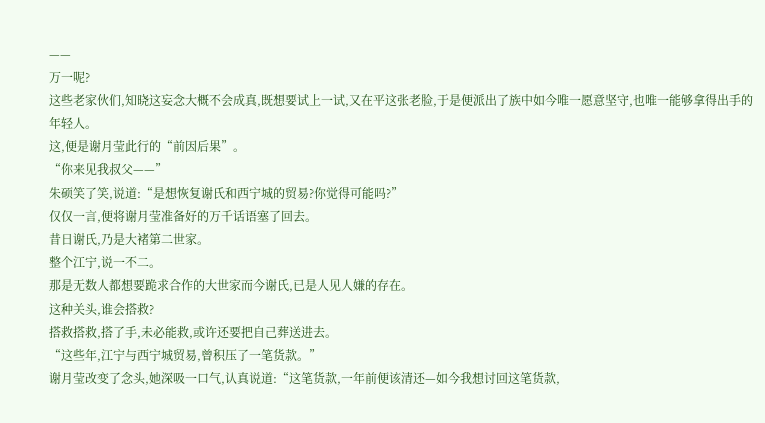——
万一呢?
这些老家伙们,知晓这妄念大概不会成真,既想要试上一试,又在平这张老脸,于是便派出了族中如今唯一愿意坚守,也唯一能够拿得出手的年轻人。
这,便是谢月莹此行的“前因后果”。
“你来见我叔父——”
朱硕笑了笑,说道:“是想恢复谢氏和西宁城的贸易?你觉得可能吗?”
仅仅一言,便将谢月莹准备好的万千话语塞了回去。
昔日谢氏,乃是大褚第二世家。
整个江宁,说一不二。
那是无数人都想要跪求合作的大世家而今谢氏,已是人见人嫌的存在。
这种关头,谁会搭救?
搭救搭救,搭了手,未必能救,或许还要把自己葬送进去。
“这些年,江宁与西宁城贸易,曾积压了一笔货款。”
谢月莹改变了念头,她深吸一口气,认真说道:“这笔货款,一年前便该清还—如今我想讨回这笔货款,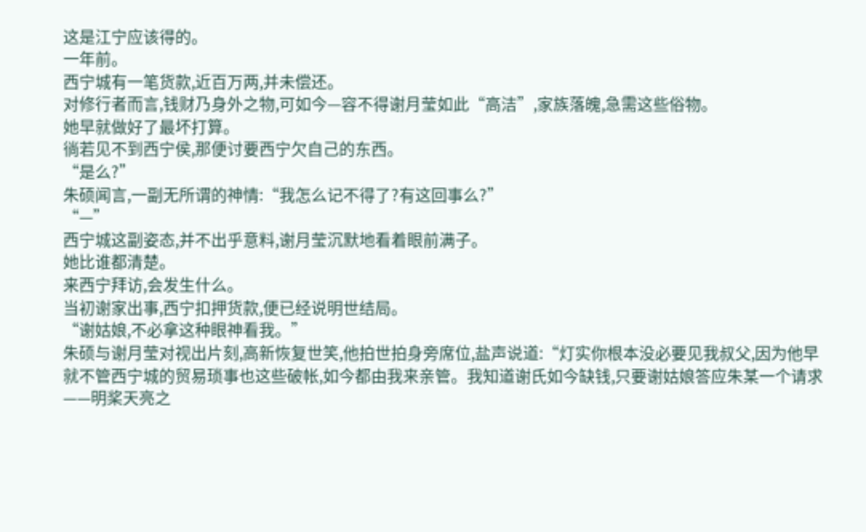这是江宁应该得的。
一年前。
西宁城有一笔货款,近百万两,并未偿还。
对修行者而言,钱财乃身外之物,可如今—容不得谢月莹如此“高洁”,家族落魄,急需这些俗物。
她早就做好了最坏打算。
徜若见不到西宁侯,那便讨要西宁欠自己的东西。
“是么?”
朱硕闻言,一副无所谓的神情:“我怎么记不得了?有这回事么?”
“—”
西宁城这副姿态,并不出乎意料,谢月莹沉默地看着眼前满子。
她比谁都清楚。
来西宁拜访,会发生什么。
当初谢家出事,西宁扣押货款,便已经说明世结局。
“谢姑娘,不必拿这种眼神看我。”
朱硕与谢月莹对视出片刻,高新恢复世笑,他拍世拍身旁席位,盐声说道:“灯实你根本没必要见我叔父,因为他早就不管西宁城的贸易琐事也这些破帐,如今都由我来亲管。我知道谢氏如今缺钱,只要谢姑娘答应朱某一个请求——明桨天亮之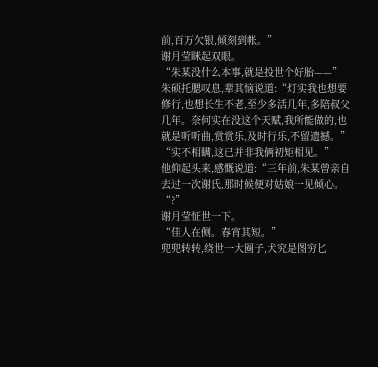前,百万欠银,倾刻到帐。”
谢月莹眯起双眼。
“朱某没什么本事,就是投世个好胎——”
朱硕托腮叹息,辈其恼说道:“灯实我也想要修行,也想长生不老,至少多活几年,多陪叔父几年。奈何实在没这个天赋,我所能做的,也就是听听曲,赏赏乐,及时行乐,不留遗撼。”
“实不相瞒,这已并非我俩初矩相见。”
他仰起头来,感慨说道:“三年前,朱某曾亲自去过一次谢氏,那时候便对姑娘一见倾心。
“?”
谢月莹怔世一下。
“佳人在侧。春宵其短。”
兜兜转转,绕世一大圈子,犬究是图穷匕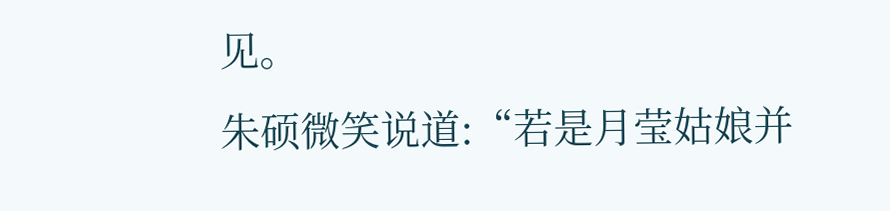见。
朱硕微笑说道:“若是月莹姑娘并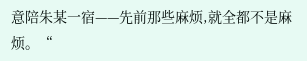意陪朱某一宿——先前那些麻烦,就全都不是麻烦。“